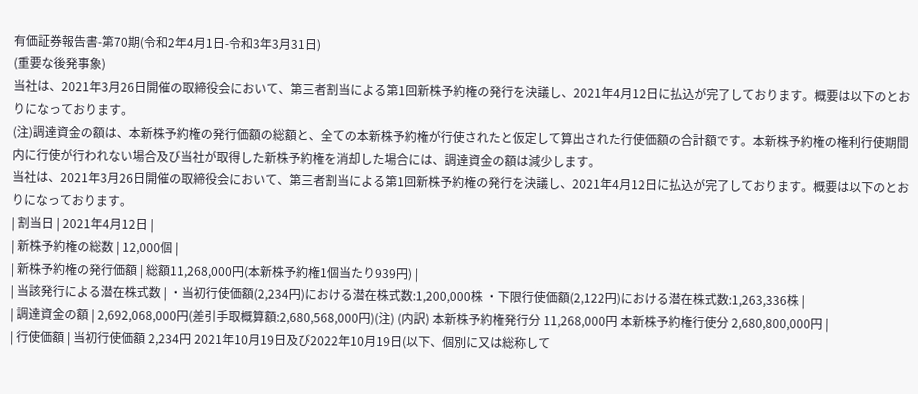有価証券報告書-第70期(令和2年4月1日-令和3年3月31日)
(重要な後発事象)
当社は、2021年3月26日開催の取締役会において、第三者割当による第1回新株予約権の発行を決議し、2021年4月12日に払込が完了しております。概要は以下のとおりになっております。
(注)調達資金の額は、本新株予約権の発行価額の総額と、全ての本新株予約権が行使されたと仮定して算出された行使価額の合計額です。本新株予約権の権利行使期間内に行使が行われない場合及び当社が取得した新株予約権を消却した場合には、調達資金の額は減少します。
当社は、2021年3月26日開催の取締役会において、第三者割当による第1回新株予約権の発行を決議し、2021年4月12日に払込が完了しております。概要は以下のとおりになっております。
| 割当日 | 2021年4月12日 |
| 新株予約権の総数 | 12,000個 |
| 新株予約権の発行価額 | 総額11,268,000円(本新株予約権1個当たり939円) |
| 当該発行による潜在株式数 | ・当初行使価額(2,234円)における潜在株式数:1,200,000株 ・下限行使価額(2,122円)における潜在株式数:1,263,336株 |
| 調達資金の額 | 2,692,068,000円(差引手取概算額:2,680,568,000円)(注) (内訳) 本新株予約権発行分 11,268,000円 本新株予約権行使分 2,680,800,000円 |
| 行使価額 | 当初行使価額 2,234円 2021年10月19日及び2022年10月19日(以下、個別に又は総称して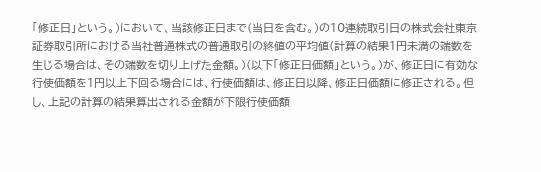「修正日」という。)において、当該修正日まで(当日を含む。)の10連続取引日の株式会社東京証券取引所における当社普通株式の普通取引の終値の平均値(計算の結果1円未満の端数を生じる場合は、その端数を切り上げた金額。)(以下「修正日価額」という。)が、修正日に有効な行使価額を1円以上下回る場合には、行使価額は、修正日以降、修正日価額に修正される。但し、上記の計算の結果算出される金額が下限行使価額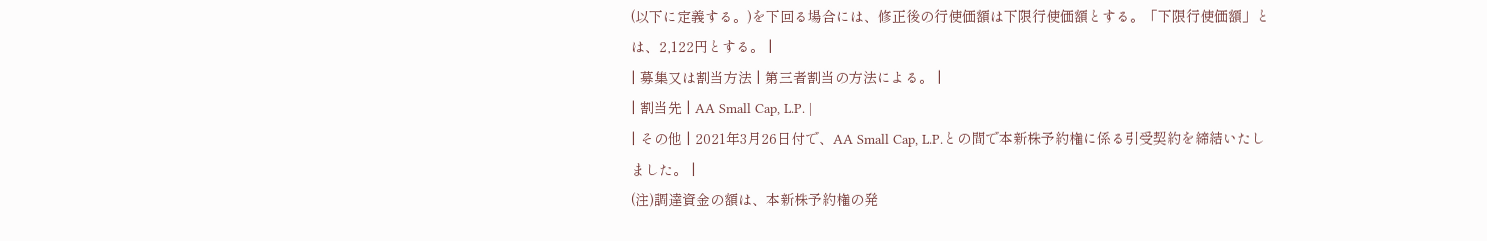(以下に定義する。)を下回る場合には、修正後の行使価額は下限行使価額とする。「下限行使価額」とは、2,122円とする。 |
| 募集又は割当方法 | 第三者割当の方法による。 |
| 割当先 | AA Small Cap, L.P. |
| その他 | 2021年3月26日付で、AA Small Cap, L.P.との間で本新株予約権に係る引受契約を締結いたしました。 |
(注)調達資金の額は、本新株予約権の発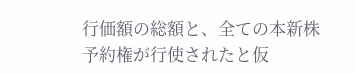行価額の総額と、全ての本新株予約権が行使されたと仮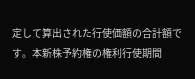定して算出された行使価額の合計額です。本新株予約権の権利行使期間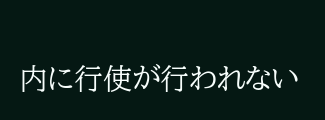内に行使が行われない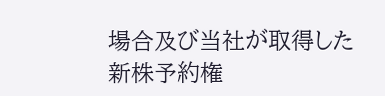場合及び当社が取得した新株予約権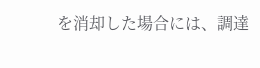を消却した場合には、調達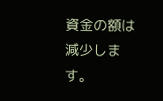資金の額は減少します。